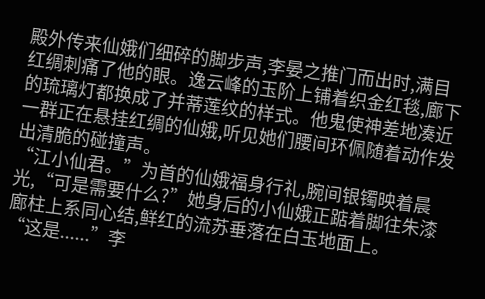殿外传来仙娥们细碎的脚步声,李晏之推门而出时,满目红绸刺痛了他的眼。逸云峰的玉阶上铺着织金红毯,廊下的琉璃灯都换成了并蒂莲纹的样式。他鬼使神差地凑近一群正在悬挂红绸的仙娥,听见她们腰间环佩随着动作发出清脆的碰撞声。
“江小仙君。”为首的仙娥福身行礼,腕间银镯映着晨光,“可是需要什么?”她身后的小仙娥正踮着脚往朱漆廊柱上系同心结,鲜红的流苏垂落在白玉地面上。
“这是......”李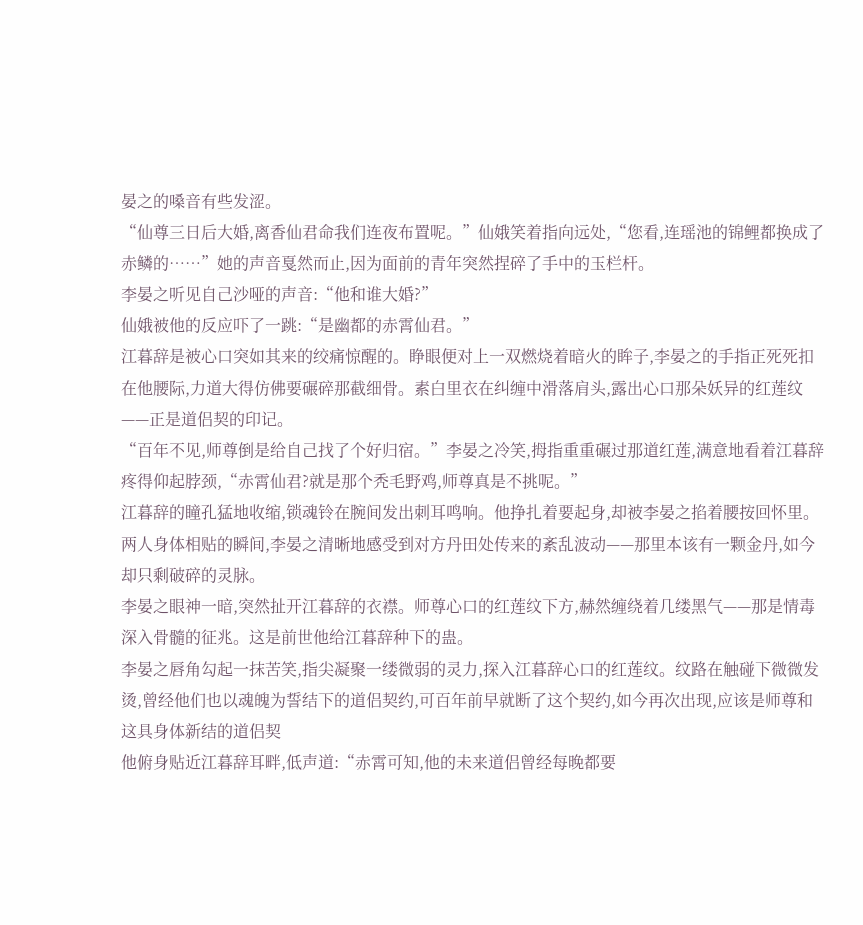晏之的嗓音有些发涩。
“仙尊三日后大婚,离香仙君命我们连夜布置呢。”仙娥笑着指向远处,“您看,连瑶池的锦鲤都换成了赤鳞的……”她的声音戛然而止,因为面前的青年突然捏碎了手中的玉栏杆。
李晏之听见自己沙哑的声音:“他和谁大婚?”
仙娥被他的反应吓了一跳:“是幽都的赤霄仙君。”
江暮辞是被心口突如其来的绞痛惊醒的。睁眼便对上一双燃烧着暗火的眸子,李晏之的手指正死死扣在他腰际,力道大得仿佛要碾碎那截细骨。素白里衣在纠缠中滑落肩头,露出心口那朵妖异的红莲纹——正是道侣契的印记。
“百年不见,师尊倒是给自己找了个好归宿。”李晏之冷笑,拇指重重碾过那道红莲,满意地看着江暮辞疼得仰起脖颈,“赤霄仙君?就是那个秃毛野鸡,师尊真是不挑呢。”
江暮辞的瞳孔猛地收缩,锁魂铃在腕间发出刺耳鸣响。他挣扎着要起身,却被李晏之掐着腰按回怀里。两人身体相贴的瞬间,李晏之清晰地感受到对方丹田处传来的紊乱波动——那里本该有一颗金丹,如今却只剩破碎的灵脉。
李晏之眼神一暗,突然扯开江暮辞的衣襟。师尊心口的红莲纹下方,赫然缠绕着几缕黑气——那是情毒深入骨髓的征兆。这是前世他给江暮辞种下的蛊。
李晏之唇角勾起一抹苦笑,指尖凝聚一缕微弱的灵力,探入江暮辞心口的红莲纹。纹路在触碰下微微发烫,曾经他们也以魂魄为誓结下的道侣契约,可百年前早就断了这个契约,如今再次出现,应该是师尊和这具身体新结的道侣契
他俯身贴近江暮辞耳畔,低声道:“赤霄可知,他的未来道侣曾经每晚都要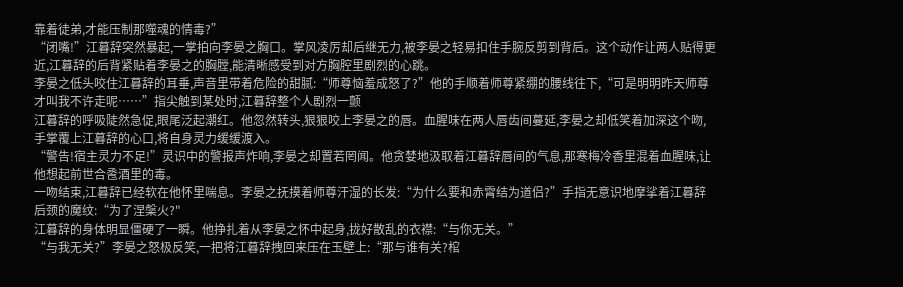靠着徒弟,才能压制那噬魂的情毒?”
“闭嘴!”江暮辞突然暴起,一掌拍向李晏之胸口。掌风凌厉却后继无力,被李晏之轻易扣住手腕反剪到背后。这个动作让两人贴得更近,江暮辞的后背紧贴着李晏之的胸膛,能清晰感受到对方胸腔里剧烈的心跳。
李晏之低头咬住江暮辞的耳垂,声音里带着危险的甜腻:“师尊恼羞成怒了?”他的手顺着师尊紧绷的腰线往下,“可是明明昨天师尊才叫我不许走呢……”指尖触到某处时,江暮辞整个人剧烈一颤
江暮辞的呼吸陡然急促,眼尾泛起潮红。他忽然转头,狠狠咬上李晏之的唇。血腥味在两人唇齿间蔓延,李晏之却低笑着加深这个吻,手掌覆上江暮辞的心口,将自身灵力缓缓渡入。
“警告!宿主灵力不足!”灵识中的警报声炸响,李晏之却置若罔闻。他贪婪地汲取着江暮辞唇间的气息,那寒梅冷香里混着血腥味,让他想起前世合卺酒里的毒。
一吻结束,江暮辞已经软在他怀里喘息。李晏之抚摸着师尊汗湿的长发:“为什么要和赤霄结为道侣?”手指无意识地摩挲着江暮辞后颈的魔纹:“为了涅槃火?"
江暮辞的身体明显僵硬了一瞬。他挣扎着从李晏之怀中起身,拢好散乱的衣襟:“与你无关。”
“与我无关?”李晏之怒极反笑,一把将江暮辞拽回来压在玉壁上:“那与谁有关?棺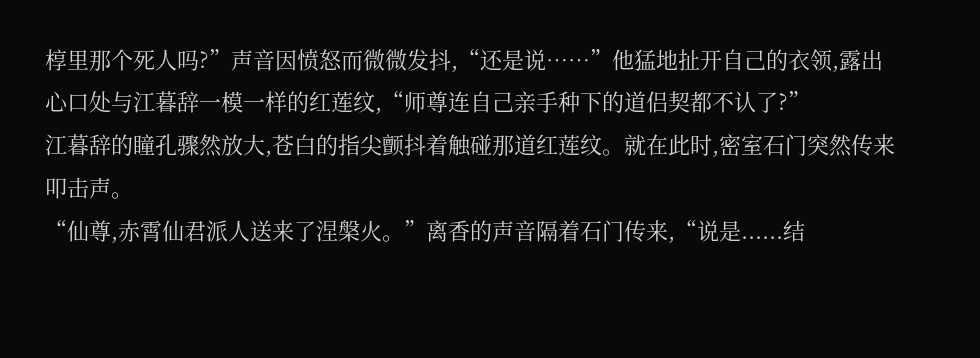椁里那个死人吗?”声音因愤怒而微微发抖,“还是说……”他猛地扯开自己的衣领,露出心口处与江暮辞一模一样的红莲纹,“师尊连自己亲手种下的道侣契都不认了?”
江暮辞的瞳孔骤然放大,苍白的指尖颤抖着触碰那道红莲纹。就在此时,密室石门突然传来叩击声。
“仙尊,赤霄仙君派人送来了涅槃火。”离香的声音隔着石门传来,“说是......结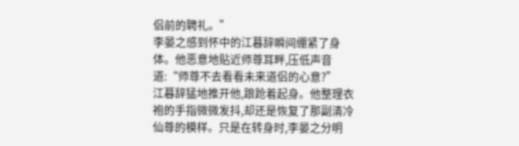侣前的聘礼。”
李晏之感到怀中的江暮辞瞬间绷紧了身体。他恶意地贴近师尊耳畔,压低声音道:“师尊不去看看未来道侣的心意?”
江暮辞猛地推开他,踉跄着起身。他整理衣袍的手指微微发抖,却还是恢复了那副清冷仙尊的模样。只是在转身时,李晏之分明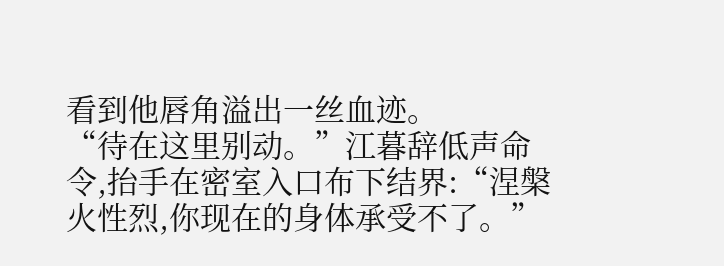看到他唇角溢出一丝血迹。
“待在这里别动。”江暮辞低声命令,抬手在密室入口布下结界:“涅槃火性烈,你现在的身体承受不了。”